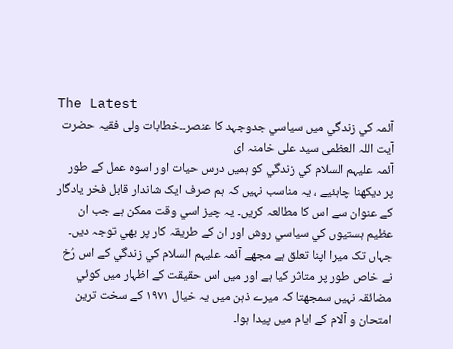The Latest
آئمہ کي زندگي ميں سياسي جدوجہد کا عنصر۔۔خطابات ولی فقیہ حضرت آیت اللہ العظمی سید علی خامنہ ای
آئمہ عليہم السلام کي زندگي کو ہميں درس حيات اور اسوہ عمل کے طور پر ديکھنا چاہئيے ، يہ مناسب نہيں کہ ہم صرف ايک شاندار قابل فخر يادگار کے عنوان سے اس کا مطالعہ کريں۔ يہ چيز اسي وقت ممکن ہے جب ان عظيم ہستيوں کي سياسي روش اور ان کے طريقہ کار پر بھي توجہ ديں۔
جہاں تک ميرا اپنا تعلق ہے مجھے آئمہ عليہم السلام کي زندگي کے اس رُخ نے خاص طور پر متاثر کيا ہے اور ميں اس حقيقت کے اظہار ميں کوئي مضائقہ نہيں سمجھتا کہ ميرے ذہن ميں يہ خيال ١٩٧١ کے سخت ترين امتحان و آلام کے ايام ميں پيدا ہوا۔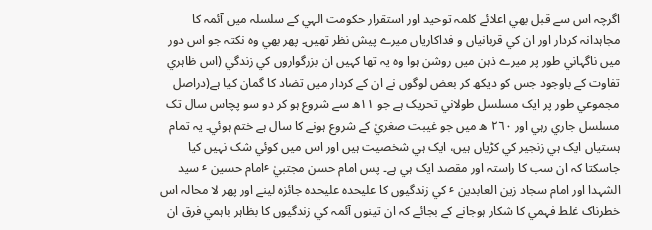اگرچہ اس سے قبل بھي اعلائے کلمہ توحيد اور استقرار حکومت الہي کے سلسلہ ميں آئمہ کا مجاہدانہ کردار اور ان کي قربانياں و فداکارياں ميرے پيش نظر تھيں۔ پھر بھي وہ نکتہ جو اس دور ميں ناگہاني طور پر ميرے ذہن ميں روشن ہوا وہ يہ تھا کہيں ان بزرگواروں کي زندگي (اس ظاہري تفاوت کے باوجود جس کو ديکھ کر بعض لوگوں نے ان کے کردار ميں تضاد کا گمان کيا ہے(دراصل مجموعي طور پر ايک مسلسل طولاني تحريک ہے جو ١١ھ سے شروع ہو کر دو سو پچاس سال تک مسلسل جاري رہي اور ٢٦٠ ھ ميں جو غيبت صغريٰ کے شروع ہونے کا سال ہے ختم ہوئي۔ يہ تمام ہستياں ايک ہي زنجير کي کڑياں ہيں، ايک ہي شخصيت ہيں اور اس ميں کوئي شک نہيں کيا جاسکتا کہ ان سب کا راستہ اور مقصد ايک ہي ہے۔ پس امام حسن مجتبيٰ ٴامام حسين ٴ سيد الشہدا اور امام سجاد زين العابدين ٴ کي زندگيوں کا عليحدہ عليحدہ جائزہ لينے اور پھر لا محالہ اس خطرناک غلط فہمي کا شکار ہوجانے کے بجائے کہ ان تينوں آئمہ کي زندگيوں کا بظاہر باہمي فرق ان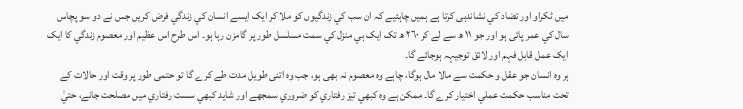ميں ٹکراو اور تضاد کي نشاندہی کرتا ہے ہميں چاہئيے کہ ان سب کي زندگيوں کو ملا کر ايک ايسے انسان کي زندگي فرض کريں جس نے دو سو پچاس سال کي عمر پائی ہو اور جو ١١ ھ سے لے کر ٢٦٠ ھ تک ايک ہي منزل کي سمت مسلسل طور پر گامزن رہا ہو۔ اس طرح اس عظيم اور معصوم زندگي کا ايک ايک عمل قابل فہم اور لائق توجيہہ ہوجائے گا۔
ہر وہ انسان جو عقل و حکمت سے مالا مال ہوگا، چاہے وہ معصوم نہ بھی ہو، جب وہ اتنی طويل مدت طے کرے گا تو حتمی طور پر وقت اور حالات کے تحت مناسب حکمت عملي اختيار کرے گا۔ ممکن ہے وہ کبھي تيز رفتاري کو ضروري سمجھے اور شايد کبھي سست رفتاري ميں مصلحت جانے، حتيٰ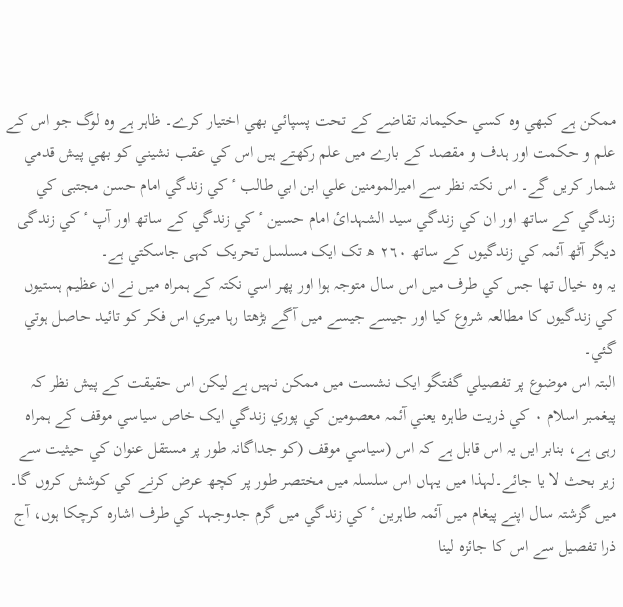ممکن ہے کبھي وہ کسي حکيمانہ تقاضے کے تحت پسپائي بھي اختيار کرے۔ ظاہر ہے وہ لوگ جو اس کے علم و حکمت اور ہدف و مقصد کے بارے ميں علم رکھتے ہيں اس کي عقب نشيني کو بھي پيش قدمي شمار کريں گے۔ اس نکتہ نظر سے اميرالمومنين علي ابن ابي طالب ٴ کي زندگي امام حسن مجتبی کي زندگي کے ساتھ اور ان کي زندگي سيد الشہدائ امام حسين ٴ کي زندگي کے ساتھ اور آپ ٴ کي زندگی ديگر آٹھ آئمہ کي زندگيوں کے ساتھ ٢٦٠ ھ تک ايک مسلسل تحريک کہی جاسکتي ہے۔
يہ وہ خيال تھا جس کي طرف ميں اس سال متوجہ ہوا اور پھر اسي نکتہ کے ہمراہ ميں نے ان عظيم ہستيوں کي زندگيوں کا مطالعہ شروع کيا اور جيسے جيسے ميں آگے بڑھتا رہا ميري اس فکر کو تائيد حاصل ہوتي گئي۔
البتہ اس موضوع پر تفصيلي گفتگو ايک نشست ميں ممکن نہيں ہے ليکن اس حقيقت کے پيش نظر کہ پيغمبر اسلام ۰ کي ذريت طاہرہ يعني آئمہ معصومين کي پوري زندگي ايک خاص سياسي موقف کے ہمراہ رہی ہے، بنابر ايں يہ اس قابل ہے کہ اس (سياسي موقف (کو جداگانہ طور پر مستقل عنوان کي حيثيت سے زير بحث لا يا جائے۔لہذا ميں يہاں اس سلسلہ ميں مختصر طور پر کچھ عرض کرنے کي کوشش کروں گا۔
ميں گزشتہ سال اپنے پيغام ميں آئمہ طاہرين ٴ کي زندگي ميں گرم جدوجہد کي طرف اشارہ کرچکا ہوں، آج ذرا تفصيل سے اس کا جائزہ لينا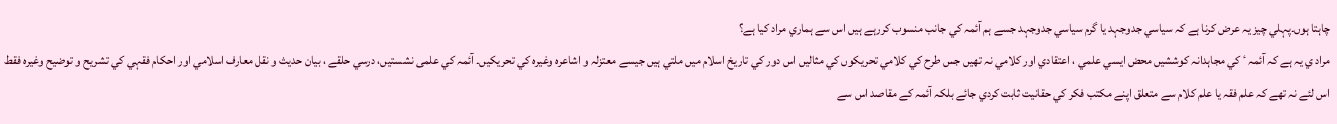چاہتا ہوں۔پہلي چيز يہ عرض کرنا ہے کہ سياسي جدوجہد يا گرم سياسي جدوجہد جسے ہم آئمہ کي جانب منسوب کررہے ہيں اس سے ہماري مراد کيا ہے؟
مراد ي يہ ہے کہ آئمہ ٴ کي مجاہدانہ کوششيں محض ايسي علمي ، اعتقادي اور کلامي نہ تھيں جس طرح کي کلامي تحريکوں کي مثاليں اس دور کي تاريخ اسلام ميں ملتي ہيں جيسے معتزلہ و اشاعرہ وغيرہ کي تحريکيں۔ آئمہ کي علمی نشستيں، درسي حلقے ، بيان حديث و نقل معارف اسلامي اور احکام فقہي کي تشريح و توضيح وغيرہ فقط اس لئے نہ تھے کہ علم فقہ يا علم کلام سے متعلق اپنے مکتب فکر کي حقانيت ثابت کردي جائے بلکہ آئمہ کے مقاصد اس سے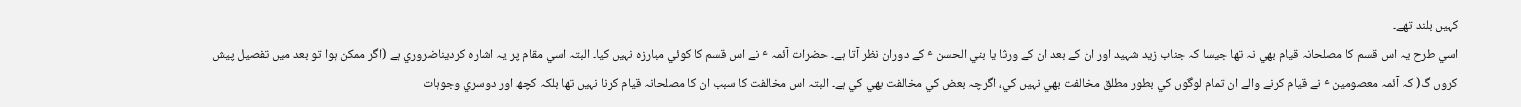کہيں بلند تھے۔
اسي طرح يہ اس قسم کا مصلحانہ قيام بھي نہ تھا جيسا کہ جناب زيد شہيد اور ان کے بعد ان کے ورثا يا بني الحسن ٴ کے دوران نظر آتا ہے۔ حضرات آئمہ ٴ نے اس قسم کا کوئي مبارزہ نہيں کيا۔ البتہ اسي مقام پر يہ اشارہ کرديناضروري ہے (اگر ممکن ہوا تو بعد ميں تفصيل پيش کروں گ( کہ آئمہ معصومين ٴ نے قيام کرنے والے ان تمام لوگوں کي بطور مطلق مخالفت بھي نہيں کي، اگرچہ بعض کي مخالفت بھي کي ہے۔ البتہ اس مخالفت کا سبب ان کا مصلحانہ قيام کرنا نہيں تھا بلکہ کچھ اور دوسري وجوہات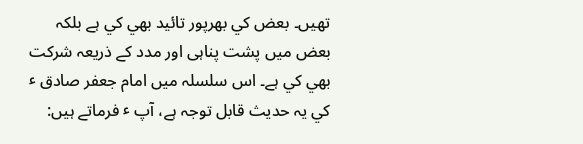تھيں۔ بعض کي بھرپور تائيد بھي کي ہے بلکہ بعض ميں پشت پناہی اور مدد کے ذريعہ شرکت بھي کي ہے۔ اس سلسلہ ميں امام جعفر صادق ٴ کي يہ حديث قابل توجہ ہے، آپ ٴ فرماتے ہيں: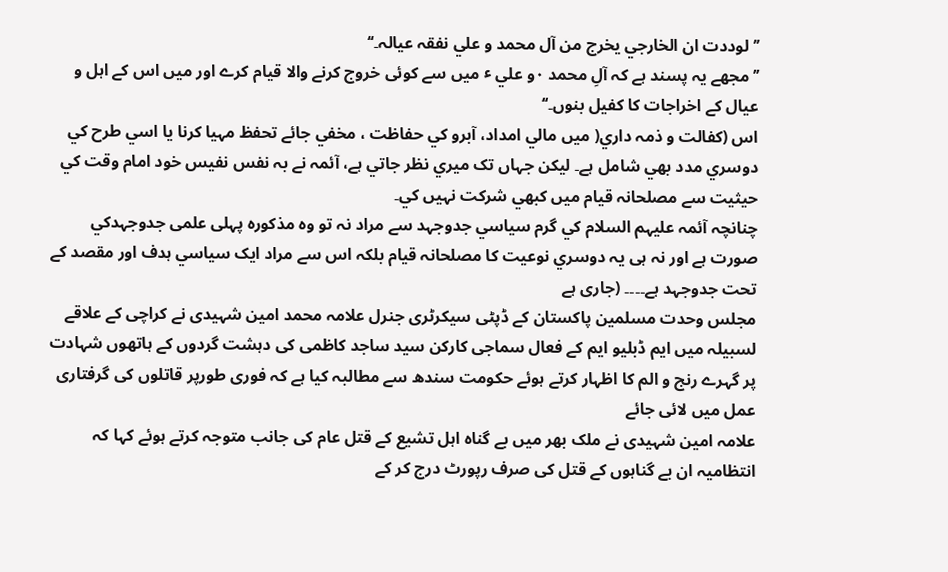’’ لوددت ان الخارجي يخرج من آل محمد و علي نفقہ عيالہ۔‘‘
’’ مجھے يہ پسند ہے کہ آلِ محمد ۰و علي ٴ ميں سے کوئی خروج کرنے والا قيام کرے اور ميں اس کے اہل و عيال کے اخراجات کا کفيل بنوں۔‘‘
اس (کفالت و ذمہ داري( ميں مالي امداد، آبرو کي حفاظت ، مخفي جائے تحفظ مہيا کرنا يا اسي طرح کي دوسري مدد بھي شامل ہے۔ ليکن جہاں تک ميري نظر جاتي ہے، آئمہ نے بہ نفس نفيس خود امام وقت کي حيثيت سے مصلحانہ قيام ميں کبھي شرکت نہيں کي۔
چنانچہ آئمہ عليہم السلام کي گرم سياسي جدوجہد سے مراد نہ تو وہ مذکورہ پہلی علمی جدوجہدکي صورت ہے اور نہ ہی يہ دوسري نوعيت کا مصلحانہ قيام بلکہ اس سے مراد ايک سياسي ہدف اور مقصد کے تحت جدوجہد ہے۔۔۔۔ (جاری ہے
مجلس وحدت مسلمین پاکستان کے ڈپٹی سیکرٹری جنرل علامہ محمد امین شہیدی نے کراچی کے علاقے لسبیلہ میں ایم ڈبلیو ایم کے فعال سماجی کارکن سید ساجد کاظمی کی دہشت گردوں کے ہاتھوں شہادت پر گہرے رنج و الم کا اظہار کرتے ہوئے حکومت سندھ سے مطالبہ کیا ہے کہ فوری طورپر قاتلوں کی گرفتاری عمل میں لائی جائے
علامہ امین شہیدی نے ملک بھر میں بے گناہ اہل تشیع کے قتل عام کی جانب متوجہ کرتے ہوئے کہا کہ انتظامیہ ان بے گناہوں کے قتل کی صرف رپورٹ درج کر کے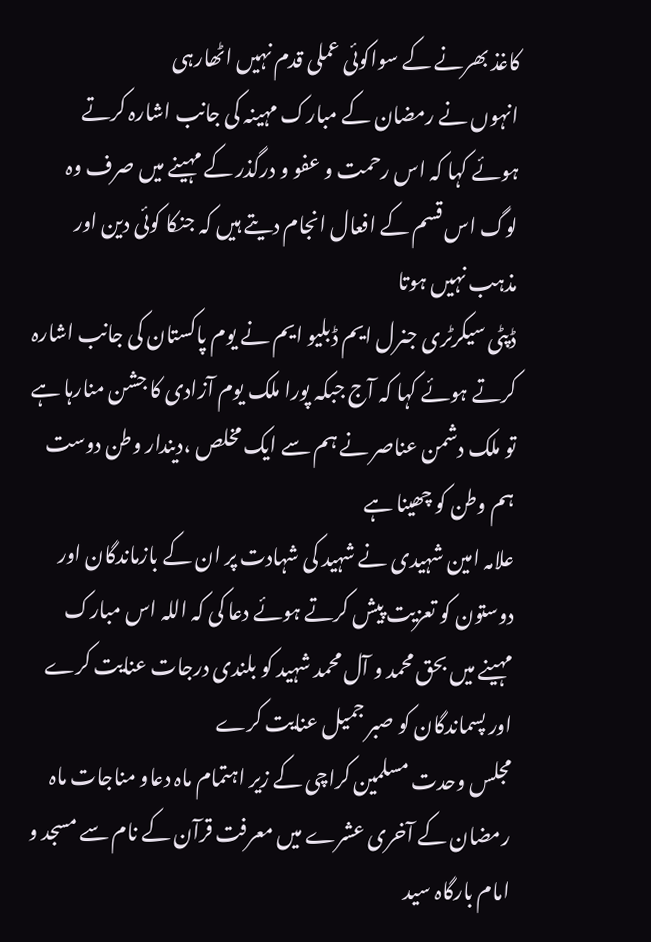کاغذ بھرنے کے سواکوئی عملی قدم نہیں اٹھارہی
انہوں نے رمضان کے مبارک مہینہ کی جانب اشارہ کرتے ہوئے کہا کہ اس رحمت و عفو و درگذر کے مہینے میں صرف وہ لوگ اس قسم کے افعال انجام دیتے ہیں کہ جنکا کوئی دین اور مذہب نہیں ہوتا
ڈپٹی سیکرٹری جنرل ایم ڈبلیو ایم نے یوم پاکستان کی جانب اشارہ کرتے ہوئے کہا کہ آج جبکہ پورا ملک یوم آزادی کا جشن منارہا ہے تو ملک دشمن عناصر نے ہم سے ایک مخلص ،دیندار وطن دوست ہم وطن کو چھینا ہے
علامہ امین شہیدی نے شہید کی شہادت پر ان کے بازماندگان اور دوستون کو تعزیت پیش کرتے ہوئے دعا کی کہ اللہ اس مبارک مہینے میں بحق محمد و آل محمد شہید کو بلندی درجات عنایت کرے اور پسماندگان کو صبر جمیل عنایت کرے
مجلس وحدت مسلمین کراچی کے زیر اہتمام ماہ دعاو مناجات ماہ رمضان کے آخری عشرے میں معرفت قرآن کے نام سے مسجد و امام بارگاہ سید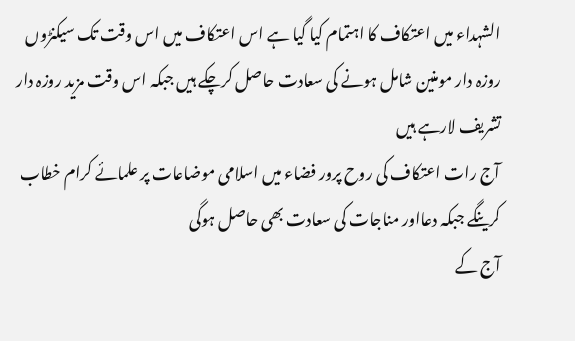الشہداء میں اعتکاف کا اہتمام کیا گیا ہے اس اعتکاف میں اس وقت تک سیکنڑوں روزہ دار مومنین شامل ہونے کی سعادت حاصل کرچکے ہیں جبکہ اس وقت مزید روزہ دار تشریف لارہے ہیں
آج رات اعتکاف کی روح پرور فضاء میں اسلامی موضاعات پر علمائے کرام خطاب کرینگے جبکہ دعااور مناجات کی سعادت بھی حاصل ہوگی
آج کے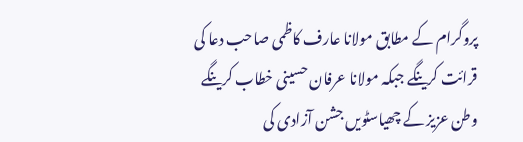پروگرام کے مطابق مولانا عارف کاظمی صاحب دعا کی قرائت کرینگے جبکہ مولانا عرفان حسینی خطاب کرینگے
وطن عزیز کے چھیاسٹویں جشن آزادی کی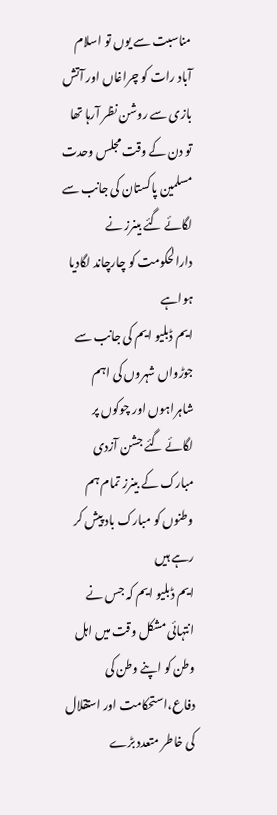مناسبت سے یوں تو اسلام آباد رات کو چراغاں اور آتش بازی سے روشن نظر آرہا تھا تو دن کے وقت مجلس وحدت مسلمین پاکستان کی جانب سے لگائے گئے بینرز نے دارالحکومت کو چارچاند لگادیا ہواہے
ایم ڈبلیو ایم کی جانب سے جوڑواں شہروں کی اہم شاہراہوں اور چوکوں پر لگائے گئے جشن آزدی مبارک کے بینرز تمام ہم وطنوں کو مبارک باد پیش کر رہے ہیں
ایم ڈبلیو ایم کہ جس نے انتہائی مشکل وقت میں اہل وطن کو اپنے وطن کی دفاع،استحکامت اور استقلال کی خاطر متعدد بڑے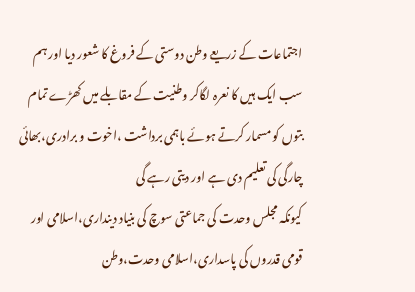اجتماعات کے زریعے وطن دوستی کے فروغ کا شعور دیا اور ہم سب ایک ہیں کا نعرہ لگاکر وطنیت کے مقابلے میں کھڑے تمام بتوں کو مسمار کرتے ہوئے باہمی برداشت ،اخوت و برادری،بھائی چارگی کی تعلیم دی ہے اور دیتی رہے گی
کیونکہ مجلس وحدت کی جماعتی سوچ کی بنیاد دینداری،اسلامی اور قومی قدروں کی پاسداری،اسلامی وحدت،وطن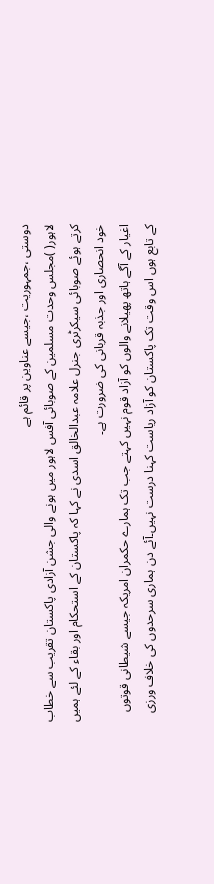دوستی ،جمہوریت ،جیسے عناوین پر قائم ہے
لاہور( )مجلس وحدت مسلمین کے صوبائی آفس لاہور میں ہونے والی جشن آزادی پاکستان تقریب سے خطاب کرتے ہوئے صوبائی سیکرٹری جنرل علامہ عبدالخالق اسدی نے کہا کہ پاکستان کے استحکام اور بقاء کے لئے ہمیں خود انحصاری اور جذبہ قربانی کی ضرورت ہے۔
اغیار کے آگے ہاتھ پھیلانے والوں کو آزاد قوم نہیں کہتے جب تک ہمارے حکمران امریکہ جیسے شیطانی قوتوں کے تابع ہوں اس وقت تک پاکستان کو آزاد ریاست کہنا درست نہیں۔آئے دن ہماری سرحدوں کی خلاف ورزی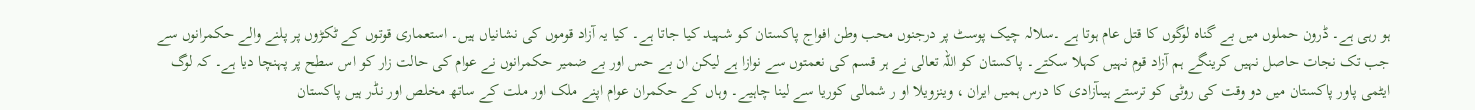ہو رہی ہے۔ ڈرون حملوں میں بے گناہ لوگوں کا قتل عام ہوتا ہے ۔سلالہ چیک پوسٹ پر درجنوں محب وطن افواج پاکستان کو شہید کیا جاتا ہے۔ کیا یہ آزاد قوموں کی نشانیاں ہیں۔ استعماری قوتوں کے ٹکڑوں پر پلنے والے حکمرانوں سے جب تک نجات حاصل نہیں کرینگے ہم آزاد قوم نہیں کہلا سکتے۔ پاکستان کو اللہ تعالی نے ہر قسم کی نعمتوں سے نوازا ہے لیکن ان بے حس اور بے ضمیر حکمرانوں نے عوام کی حالت زار کو اس سطح پر پہنچا دیا ہے۔ کہ لوگ ایٹمی پاور پاکستان میں دو وقت کی روٹی کو ترستے ہیںآزادی کا درس ہمیں ایران ، وینزویلا او ر شمالی کوریا سے لینا چاہیے۔ وہاں کے حکمران عوام اپنے ملک اور ملت کے ساتھ مخلص اور نڈر ہیں پاکستان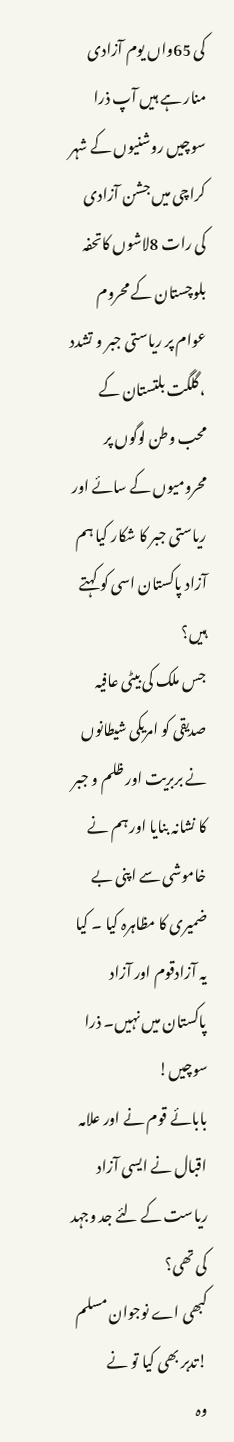کی 65واں یوم آزادی منار ہے ہیں آپ ذرا سوچیں روشنیوں کے شہر کراچی میں جشن آزادی کی رات 8لاشوں کاتحفہ بلوچستان کے محروم عوام پر ریاستی جبر و تشدد ، گلگت بلتستان کے محب وطن لوگوں پر محرومیوں کے سائے اور ریاستی جبر کا شکار کیا ہم آزاد پاکستان اسی کو کہتے ہیں؟
جس ملک کی بیٹی عافیہ صدیقی کو امریکی شیطانوں نے بربریت اور ظلم و جبر کا نشانہ بنایا اور ہم نے خاموشی سے اپنی بے ضمیری کا مظاہرہ کیا ۔ کیا یہ آزادقوم اور آزاد پاکستان میں نہیں۔ ذرا سوچیں!
بابائے قوم نے اور علامہ اقبال نے ایسی آزاد ریاست کے لئے جد وجہد کی تھی؟
کبھی اے نوجوان مسلم !تدبر بھی کیا تو نے
وہ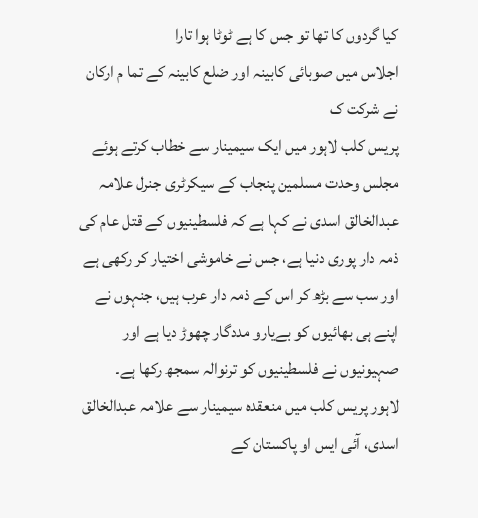کیا گردوں کا تھا تو جس کا ہے ٹوٹا ہوا تارا
اجلاس میں صوبائی کابینہ اور ضلع کابینہ کے تما م ارکان نے شرکت ک
پریس کلب لاہور میں ایک سیمینار سے خطاب کرتے ہوئے مجلس وحدت مسلمین پنجاب کے سیکرٹری جنرل علامہ عبدالخالق اسدی نے کہا ہے کہ فلسطینیوں کے قتل عام کی ذمہ دار پوری دنیا ہے، جس نے خاموشی اختیار کر رکھی ہے اور سب سے بڑھ کر اس کے ذمہ دار عرب ہیں، جنہوں نے اپنے ہی بھائیوں کو بےیارو مددگار چھوڑ دیا ہے اور صہیونیوں نے فلسطینیوں کو ترنوالہ سمجھ رکھا ہے۔
لاہور پریس کلب میں منعقدہ سیمینار سے علامہ عبدالخالق اسدی، آئی ایس او پاکستان کے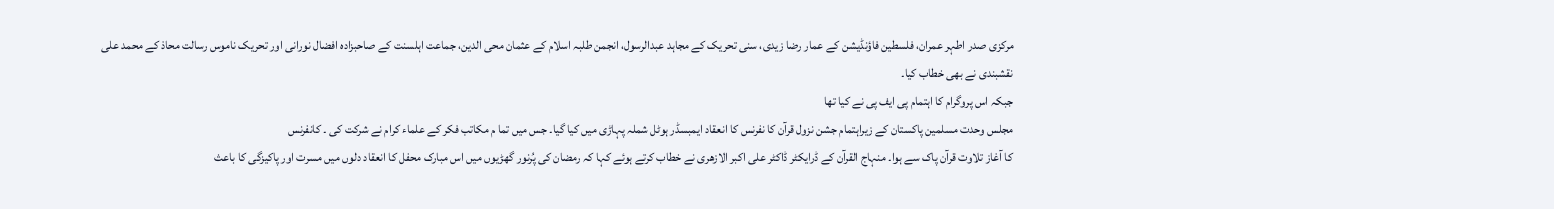مرکزی صدر اطہر عمران، فلسطین فاؤنڈیشن کے عمار رضا زیدی، سنی تحریک کے مجاہد عبدالرسول، انجمن طلبہ اسلام کے عثمان محی الدین، جماعت اہلسنت کے صاحبزادہ افضال نورانی اور تحریک ناموس رسالت محاذ کے محمد علی نقشبندی نے بھی خطاب کیا۔
جبکہ اس پروگرام کا اہتمام پی ایف پی نے کیا تھا
مجلس وحدت مسلمین پاکستان کے زیراہتمام جشن نزول قرآن کا نفرنس کا انعقاد ایمبسڈر ہوٹل شملہ پہاڑی میں کیا گیا۔ جس میں تما م مکاتب فکر کے علماء کرام نے شرکت کی ۔ کانفرنس
کا آغاز تلاوت قرآن پاک سے ہوا۔ منہاج القرآن کے ڈرایکٹر ڈاکٹر علی اکبر الازھری نے خطاب کرتے ہوئے کہا کہ رمضان کی پُرنور گھڑیوں میں اس مبارک محفل کا انعقاد دلوں میں مسرت اور پاکیزگی کا باعث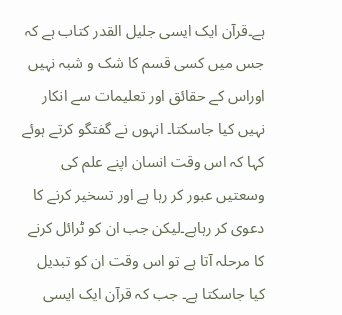ہے۔قرآن ایک ایسی جلیل القدر کتاب ہے کہ جس میں کسی قسم کا شک و شبہ نہیں اوراس کے حقائق اور تعلیمات سے انکار نہیں کیا جاسکتا۔ انہوں نے گفتگو کرتے ہوئے کہا کہ اس وقت انسان اپنے علم کی وسعتیں عبور کر رہا ہے اور تسخیر کرنے کا دعوی کر رہاہے۔لیکن جب ان کو ٹرائل کرنے کا مرحلہ آتا ہے تو اس وقت ان کو تبدیل کیا جاسکتا ہے۔ جب کہ قرآن ایک ایسی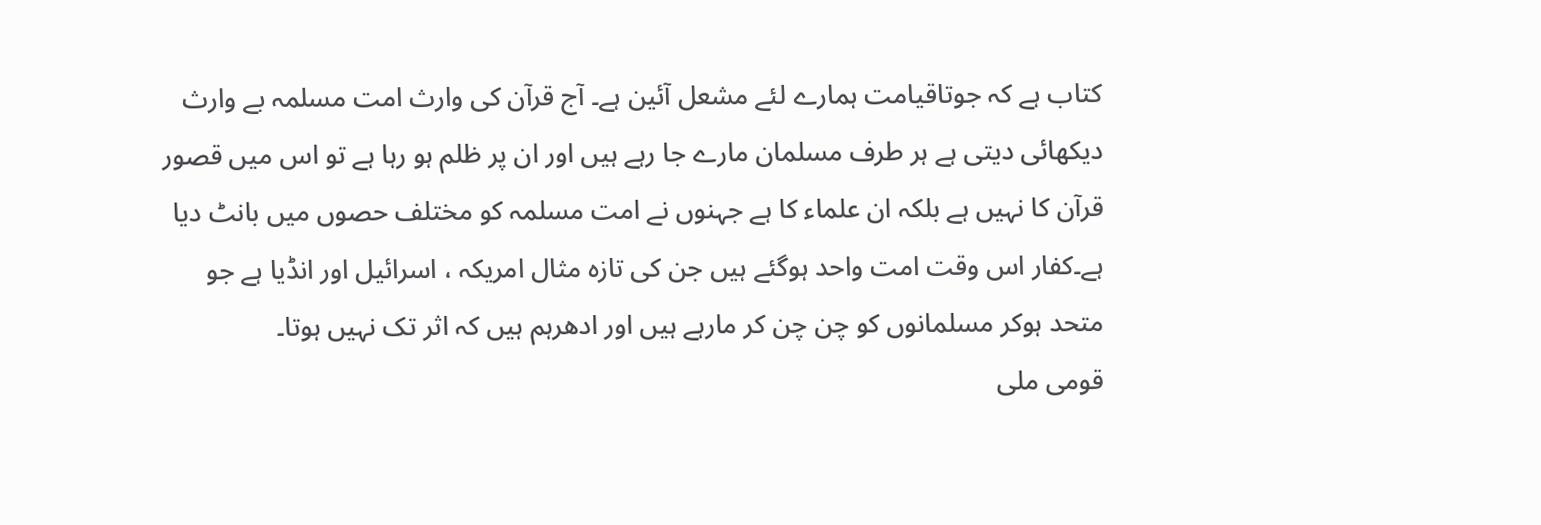کتاب ہے کہ جوتاقیامت ہمارے لئے مشعل آئین ہے۔ آج قرآن کی وارث امت مسلمہ بے وارث دیکھائی دیتی ہے ہر طرف مسلمان مارے جا رہے ہیں اور ان پر ظلم ہو رہا ہے تو اس میں قصور قرآن کا نہیں ہے بلکہ ان علماء کا ہے جہنوں نے امت مسلمہ کو مختلف حصوں میں بانٹ دیا ہے۔کفار اس وقت امت واحد ہوگئے ہیں جن کی تازہ مثال امریکہ ، اسرائیل اور انڈیا ہے جو متحد ہوکر مسلمانوں کو چن چن کر مارہے ہیں اور ادھرہم ہیں کہ اثر تک نہیں ہوتا۔
قومی ملی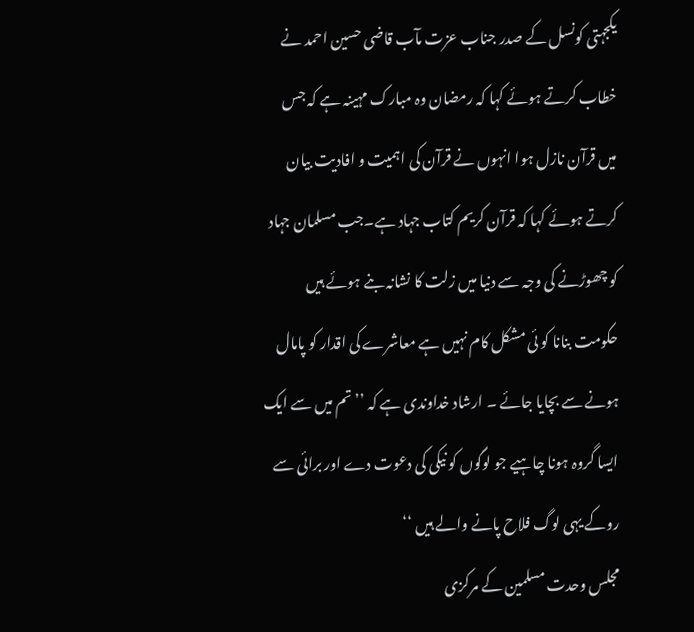یکجہتی کونسل کے صدر جناب عزت مآب قاضی حسین احمد نے خطاب کرتے ہوئے کہا کہ رمضان وہ مبارک مہینہ ہے کہ جس میں قرآن نازل ہوا انہوں نے قرآن کی اہمیت و افادیت بیان کرتے ہوئے کہا کہ قرآن کریم کتاب جہاد ہے۔جب مسلمان جہاد کو چھوڑنے کی وجہ سے دنیا میں زلت کا نشانہ بنے ہوئے ہیں حکومت بنانا کو ئی مشکل کام نہیں ہے معاشرے کی اقدار کو پامال ہونے سے بچایا جائے ۔ ارشاد خداوندی ہے کہ ’’ تم میں سے ایک ایسا گروہ ہونا چاہیے جو لوگوں کو نیکی کی دعوت دے اور برائی سے روکے یہی لوگ فلاح پانے والے ہیں ‘‘
مجلس وحدت مسلمین کے مرکزی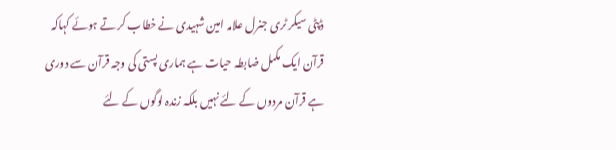ڈپٹی سیکر ٹری جنرل علامہ امین شہیدی نے خطاب کر تے ہوئے کہاکہ قرآن ایک مکمل ضابطہ حیات ہے ہماری پستی کی وجہ قرآن سے دوری ہے قرآن مردوں کے لئے نہیں بلکہ زندہ لوگوں کے لئے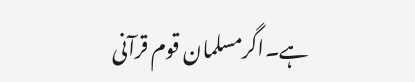ہے۔اگرمسلمان قوم قرآنی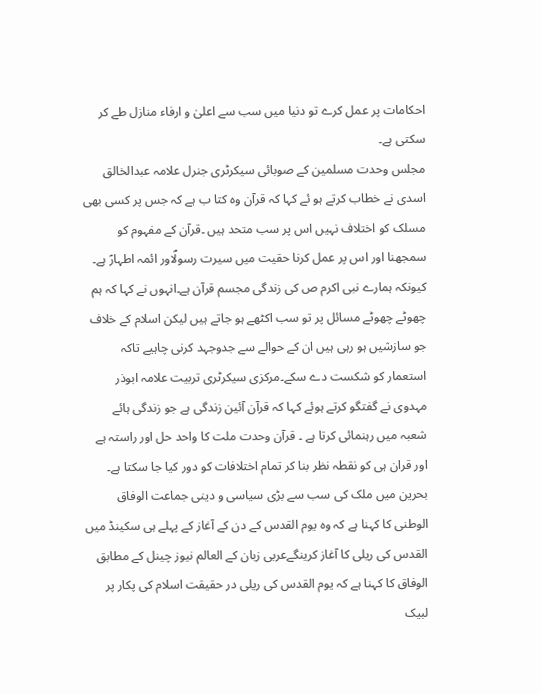احکامات پر عمل کرے تو دنیا میں سب سے اعلیٰ و ارفاء منازل طے کر سکتی ہے۔
مجلس وحدت مسلمین کے صوبائی سیکرٹری جنرل علامہ عبدالخالق اسدی نے خطاب کرتے ہو ئے کہا کہ قرآن وہ کتا ب ہے کہ جس پر کسی بھی مسلک کو اختلاف نہیں اس پر سب متحد ہیں ۔قرآن کے مفہوم کو سمجھنا اور اس پر عمل کرنا حقیت میں سیرت رسولؐاور ائمہ اطہارؑ ہے۔ کیونکہ ہمارے نبی اکرم ص کی زندگی مجسم قرآن ہے۔انہوں نے کہا کہ ہم چھوٹے چھوٹے مسائل پر تو سب اکٹھے ہو جاتے ہیں لیکن اسلام کے خلاف جو سازشیں ہو رہی ہیں ان کے حوالے سے جدوجہد کرنی چاہیے تاکہ استعمار کو شکست دے سکے۔مرکزی سیکرٹری تربیت علامہ ابوذر مہدوی نے گفتگو کرتے ہوئے کہا کہ قرآن آئین زندگی ہے جو زندگی ہائے شعبہ میں رہنمائی کرتا ہے ۔ قرآن وحدت ملت کا واحد حل اور راستہ ہے اور قران ہی کو نقطہ نظر بنا کر تمام اختلافات کو دور کیا جا سکتا ہے۔
بحرین میں ملک کی سب سے بڑی سیاسی و دینی جماعت الوفاق الوطنی کا کہنا ہے کہ وہ یوم القدس کے دن کے آغاز کے پہلے ہی سکینڈ میں القدس کی ریلی کا آغاز کرینگےعربی زبان کے العالم نیوز چینل کے مطابق
الوفاق کا کہنا ہے کہ یوم القدس کی ریلی در حقیقت اسلام کی پکار پر لبیک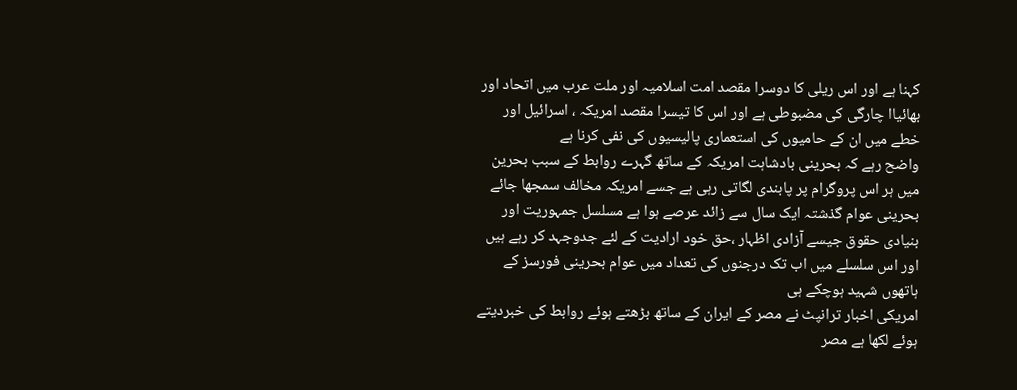کہنا ہے اور اس ریلی کا دوسرا مقصد امت اسلامیہ اور ملت عرب میں اتحاد اور بھائیاا چارگی کی مضبوطی ہے اور اس کا تیسرا مقصد امریکہ ، اسرائیل اور خطے میں ان کے حامیوں کی استعماری پالیسیوں کی نفی کرنا ہے
واضح رہے کہ بحرینی بادشاہت امریکہ کے ساتھ گہرے روابط کے سبب بحرین میں ہر اس پروگرام پر پابندی لگاتی رہی ہے جسے امریکہ مخالف سمجھا جائے بحرینی عوام گذشتہ ایک سال سے زائد عرصے ہوا ہے مسلسل جمہوریت اور بنیادی حقوق جیسے آزادی اظہار ،حق خود ارادیت کے لئے جدوجہد کر رہے ہیں اور اس سلسلے میں اب تک درجنوں کی تعداد میں عوام بحرینی فورسز کے ہاتھوں شہید ہوچکے ہی
امریکی اخبار ترانپٹ نے مصر کے ایران کے ساتھ بڑھتے ہوئے روابط کی خبردیتے ہوئے لکھا ہے مصر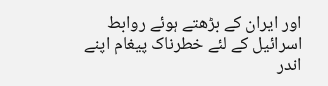اور ایران کے بڑھتے ہوئے روابط اسرائیل کے لئے خطرناک پیغام اپنے اندر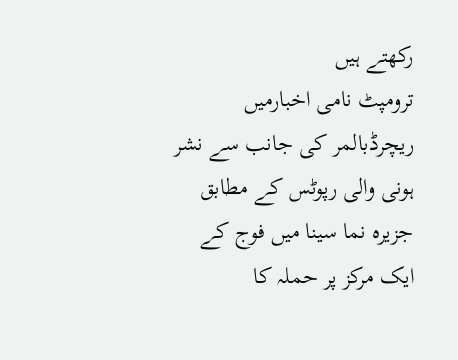رکھتے ہیں
ترومپٹ نامی اخبارمیں ریچرڈبالمر کی جانب سے نشر ہونی والی رپوٹس کے مطابق جزیرہ نما سینا میں فوج کے ایک مرکز پر حملہ کا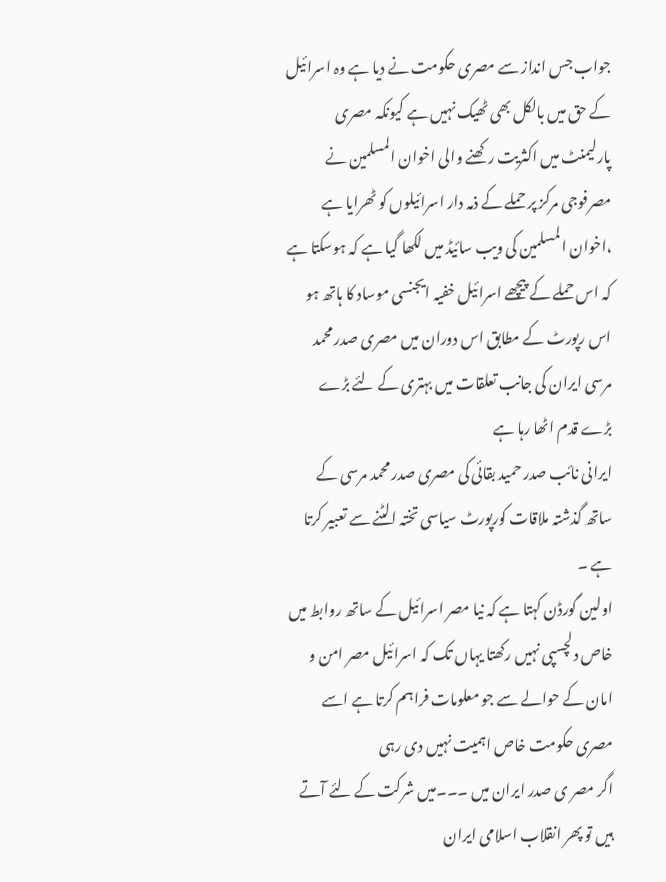جواب جس انداز سے مصری حکومت نے دیا ہے وہ اسرائیل کے حق میں بالکل بھی ٹھیک نہیں ہے کیونکہ مصری پارلیمنٹ میں اکثریت رکھنے والی اخوان المسلمین نے مصرفوجی مرکز پر حملے کے ذمہ دار اسرائیلوں کو ٹھرایا ہے ،اخوان المسلمین کی ویب سائیڈ میں لکھا گیا ہے کہ ہوسکتا ہے کہ اس حملے کے پیچھے اسرائیل خفیہ ایجنسی موساد کا ہاتھ ہو
اس رپورٹ کے مطابق اس دوران میں مصری صدر محمد مرسی ایران کی جانب تعلقات میں بہتری کے لئے بڑے بڑے قدم اٹھا رہا ہے
ایرانی نائب صدر حمید بقائی کی مصری صدر محمد مرسی کے ساتھ گذشتہ ملاقات کورپورٹ سیاسی تختہ الٹنے سے تعبیر کرتا ہے ۔
اولین گورڈن کہتا ہے کہ نیا مصر اسرائیل کے ساتھ روابط میں خاص دلچسپی نہیں رکھتا یہاں تک کہ اسرائیل مصر امن و امان کے حوالے سے جو معلومات فراہم کرتا ہے اسے مصری حکومت خاص اہمیت نہیں دی رہی
اگر مصر ی صدر ایران میں ۔۔۔میں شرکت کے لئے آتے ہیں تو پھر انقلاب اسلامی ایران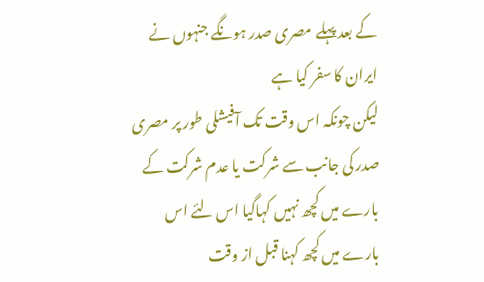کے بعد پہلے مصری صدر ہونگے جنہوں نے ایران کا سفر کیا ہے
لیکن چونکہ اس وقت تک آفیشلی طور پر مصری صدر کی جانب سے شرکت یا عدم شرکت کے بارے میں کچھ نہیں کہاگیا اس لئے اس بارے میں کچھ کہنا قبل از وقت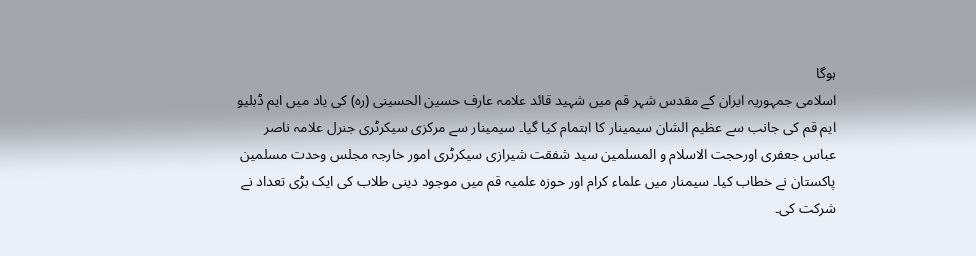ہوگا
اسلامی جمہوریہ ایران کے مقدس شہر قم میں شہید قائد علامہ عارف حسین الحسینی (رہ) کی یاد میں ایم ڈبلیو ایم قم کی جانب سے عظیم الشان سیمینار کا اہتمام کیا گیا۔ سیمینار سے مرکزی سیکرٹری جنرل علامہ ناصر عباس جعفری اورحجت الاسلام و المسلمین سید شفقت شیرازی سیکرٹری امور خارجہ مجلس وحدت مسلمین پاکستان نے خطاب کیا۔ سیمنار میں علماء کرام اور حوزہ علمیہ قم میں موجود دینی طلاب کی ایک بڑی تعداد نے شرکت کی۔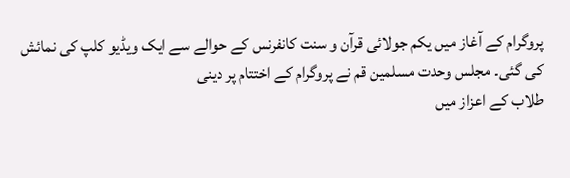پروگرام کے آغاز میں یکم جولائی قرآن و سنت کانفرنس کے حوالے سے ایک ویڈیو کلپ کی نمائش کی گئی۔ مجلس وحدت مسلمین قم نے پروگرام کے اختتام پر دینی
طلاب کے اعزاز میں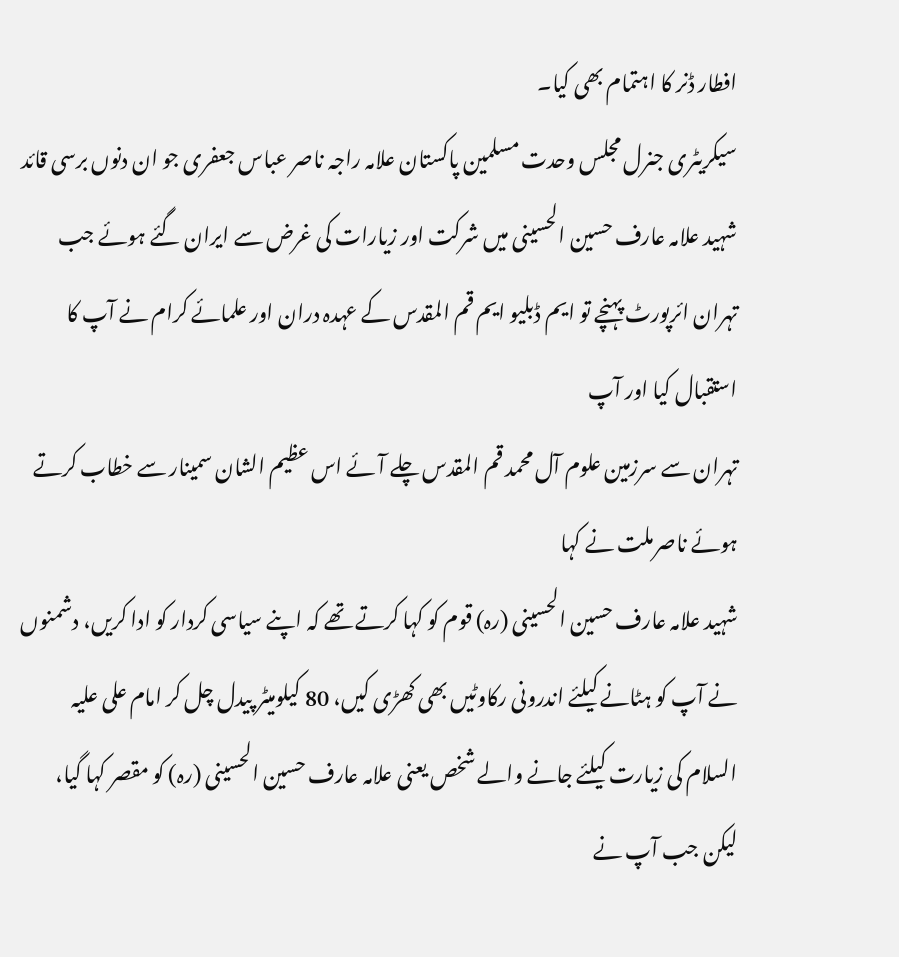افطار ڈنر کا اہتمام بھی کیا۔
سیکریٹری جنرل مجلس وحدت مسلمین پاکستان علامہ راجہ ناصر عباس جعفری جو ان دنوں برسی قائد شہید علامہ عارف حسین الحسینی میں شرکت اور زیارات کی غرض سے ایران گئے ہوئے جب تہران ائرپورٹ پہنچے تو ایم ڈبلیو ایم قم المقدس کے عہدہ دران اور علمائے کرام نے آپ کا استقبال کیا اور آپ
تہران سے سرزمین علوم آل محمد قم المقدس چلے آئے اس عظیم الشان سمینار سے خطاب کرتے ہوئے ناصرملت نے کہا
شہید علامہ عارف حسین الحسینی (رہ) قوم کو کہا کرتے تھے کہ اپنے سیاسی کردار کو ادا کریں، دشمنوں نے آپ کو ہٹانے کیلئے اندرونی رکاوٹیں بھی کھڑی کیں، 80 کیلومیٹر پیدل چل کر امام علی علیہ السلام کی زیارت کیلئے جانے والے شخص یعنی علامہ عارف حسین الحسینی (رہ) کو مقصر کہا گیا، لیکن جب آپ نے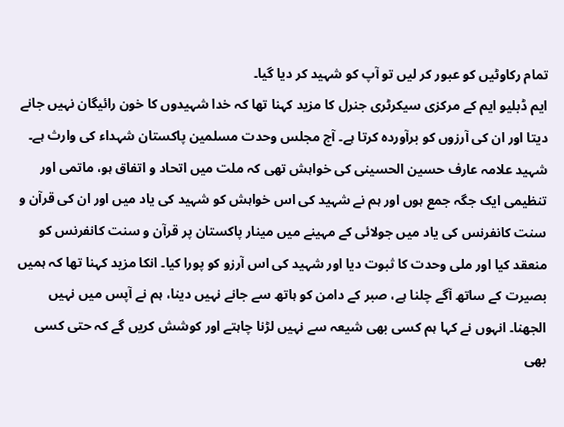تمام رکاوٹیں کو عبور کر لیں تو آپ کو شہید کر دیا گیا۔
ایم ڈبلیو ایم کے مرکزی سیکرٹری جنرل کا مزید کہنا تھا کہ خدا شہیدوں کا خون رائیگان نہیں جانے دیتا اور ان کی آرزوں کو برآوردہ کرتا ہے۔ آج مجلس وحدت مسلمین پاکستان شہداء کی وارث ہے۔ شہید علامہ عارف حسین الحسینی کی خواہش تھی کہ ملت میں اتحاد و اتفاق ہو، ماتمی اور تنظیمی ایک جگہ جمع ہوں اور ہم نے شہید کی اس خواہش کو شہید کی یاد میں اور ان کی قرآن و سنت کانفرنس کی یاد میں جولائی کے مہینے میں مینار پاکستان پر قرآن و سنت کانفرنس کو منعقد کیا اور ملی وحدت کا ثبوت دیا اور شہید کی اس آرزو کو پورا کیا۔ انکا مزید کہنا تھا کہ ہمیں بصیرت کے ساتھ آگے چلنا ہے، صبر کے دامن کو ہاتھ سے جانے نہیں دینا، ہم نے آپس میں نہیں الجھنا۔ انہوں نے کہا ہم کسی بھی شیعہ سے نہیں لڑنا چاہتے اور کوشش کریں گے کہ حتی کسی بھی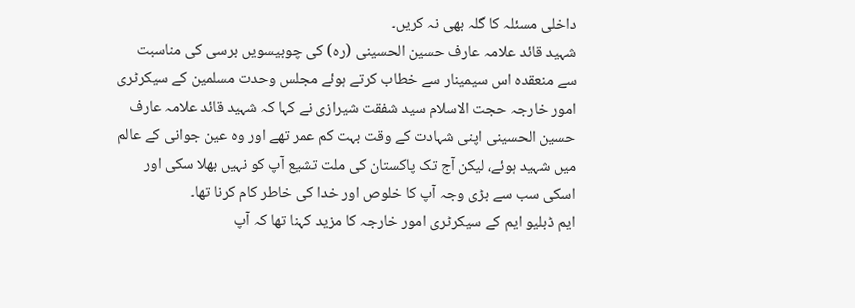داخلی مسئلہ کا گلہ بھی نہ کریں۔
شہید قائد علامہ عارف حسین الحسینی (رہ) کی چوبیسویں برسی کی مناسبت سے منعقدہ اس سیمینار سے خطاب کرتے ہوئے مجلس وحدت مسلمین کے سیکرٹری امور خارجہ حجت الاسلام سید شفقت شیرازی نے کہا کہ شہید قائد علامہ عارف حسین الحسینی اپنی شہادت کے وقت بہت کم عمر تھے اور وہ عین جوانی کے عالم میں شہید ہوئے، لیکن آج تک پاکستان کی ملت تشیع آپ کو نہیں بھلا سکی اور اسکی سب سے بڑی وجہ آپ کا خلوص اور خدا کی خاطر کام کرنا تھا۔
ایم ڈبلیو ایم کے سیکرٹری امور خارجہ کا مزید کہنا تھا کہ آپ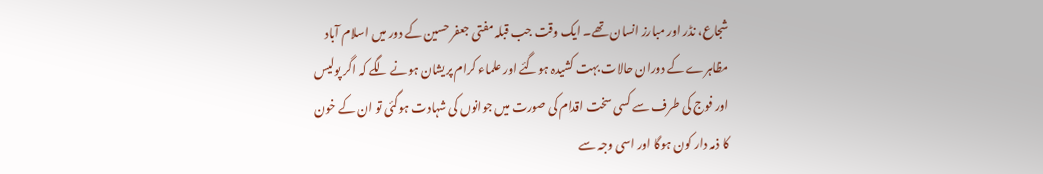شجاع، نڈر اور مبارز انسان تھے۔ ایک وقت جب قبلہ مفتی جعفر حسین کے دور میں اسلام آباد مظاہرے کے دوران حالات بہت کشیدہ ہوگئے اور علماء کرام پریشان ہونے لگے کہ اگر پولیس اور فوج کی طرف سے کسی سخت اقدام کی صورت میں جوانوں کی شہادت ہوگئی تو ان کے خون کا ذمہ دار کون ہوگا اور اسی وجہ سے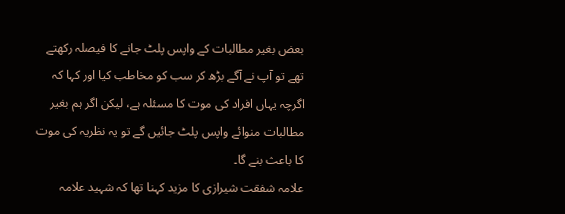بعض بغیر مطالبات کے واپس پلٹ جانے کا فیصلہ رکھتے تھے تو آپ نے آگے بڑھ کر سب کو مخاطب کیا اور کہا کہ اگرچہ یہاں افراد کی موت کا مسئلہ ہے، لیکن اگر ہم بغیر مطالبات منوائے واپس پلٹ جائیں گے تو یہ نظریہ کی موت کا باعث بنے گا۔
علامہ شفقت شیرازی کا مزید کہنا تھا کہ شہید علامہ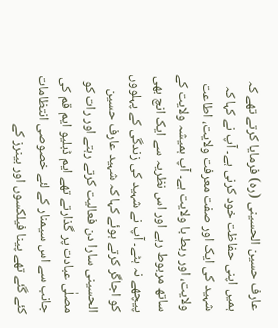عارف حسین الحسینی (رہ) فرمایا کرتے تھے کہ ہمیں اپنی حفاظت خود کرنی ہے۔ آپ نے کہا کہ شہید کی ایک اور صفت معرفت ولایت، اطاعت ولایت، اور ربط با ولایت ہے۔ آپ ہمیشہ ولایت کے ساتھ مربوط رہے اور اس نظریہ سے ایک انچ بھی پیچھے نہ ہٹے۔ آپ نے شہید کی زندگی کے پہلووں کو اجاگر کرتے ہوئے کہا کہ شہید عارف حسین الحسینی سارا دن فعالیت کرتے رہتے اور رات کو مصلٰی عبادت پر گذارتے تھے ایم ڈبلیو ایم قم کی جانب سے اس سیمنار کے لئے خصوصی انتظامات کئے گئے تھے پینا فیلکسوں اور بینرز کے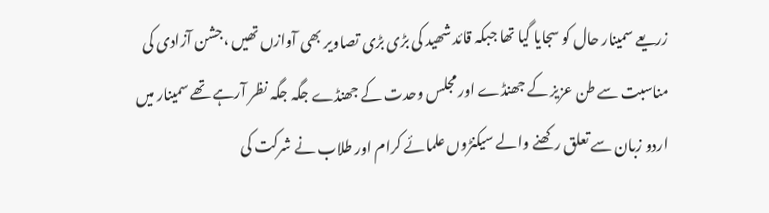زریعے سمینار حال کو سجایا گیا تھا جبکہ قائد شھید کی بڑی بڑی تصاویر بھی آوازں تھیں ،جشن آزادی کی مناسبت سے طن عزیز کے جھنڈے اور مجلس وحدت کے جھنڈے جگہ جگہ نظر آرہے تھے سمینار میں اردو زبان سے تعلق رکھنے والے سیکنڑوں علمائے کرام اور طلاب نے شرکت کی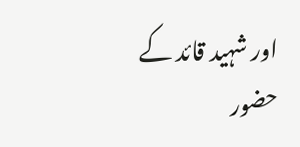اور شہید قائد کے حضور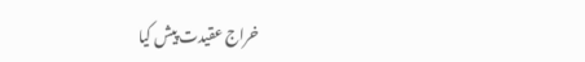خراج عقیدت پیش کیا